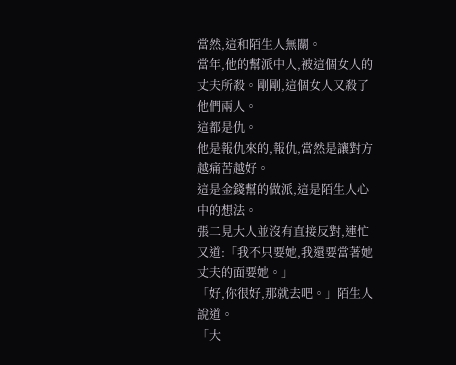當然,這和陌生人無關。
當年,他的幫派中人,被這個女人的丈夫所殺。剛剛,這個女人又殺了他們兩人。
這都是仇。
他是報仇來的,報仇,當然是讓對方越痛苦越好。
這是金錢幫的做派,這是陌生人心中的想法。
張二見大人並沒有直接反對,連忙又道:「我不只要她,我還要當著她丈夫的面要她。」
「好,你很好,那就去吧。」陌生人說道。
「大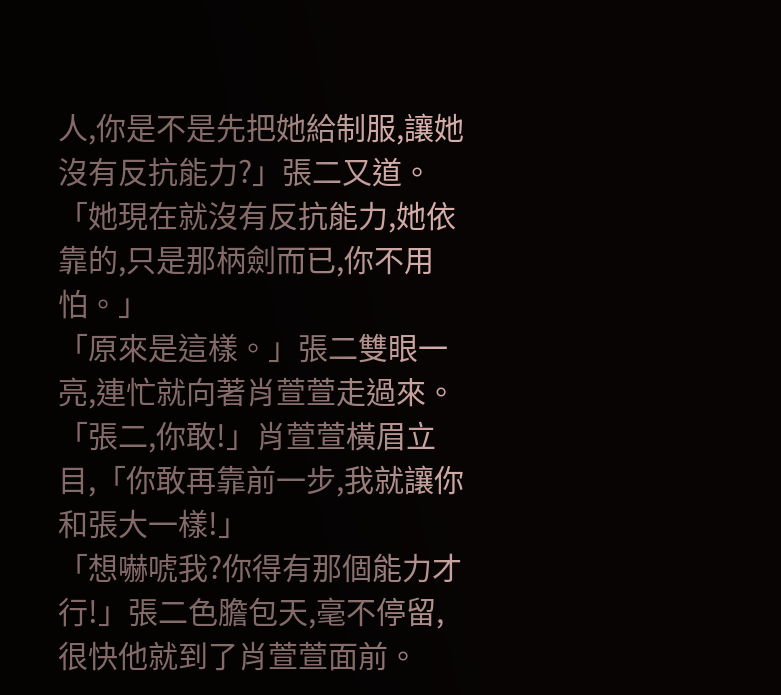人,你是不是先把她給制服,讓她沒有反抗能力?」張二又道。
「她現在就沒有反抗能力,她依靠的,只是那柄劍而已,你不用怕。」
「原來是這樣。」張二雙眼一亮,連忙就向著肖萱萱走過來。
「張二,你敢!」肖萱萱橫眉立目,「你敢再靠前一步,我就讓你和張大一樣!」
「想嚇唬我?你得有那個能力才行!」張二色膽包天,毫不停留,很快他就到了肖萱萱面前。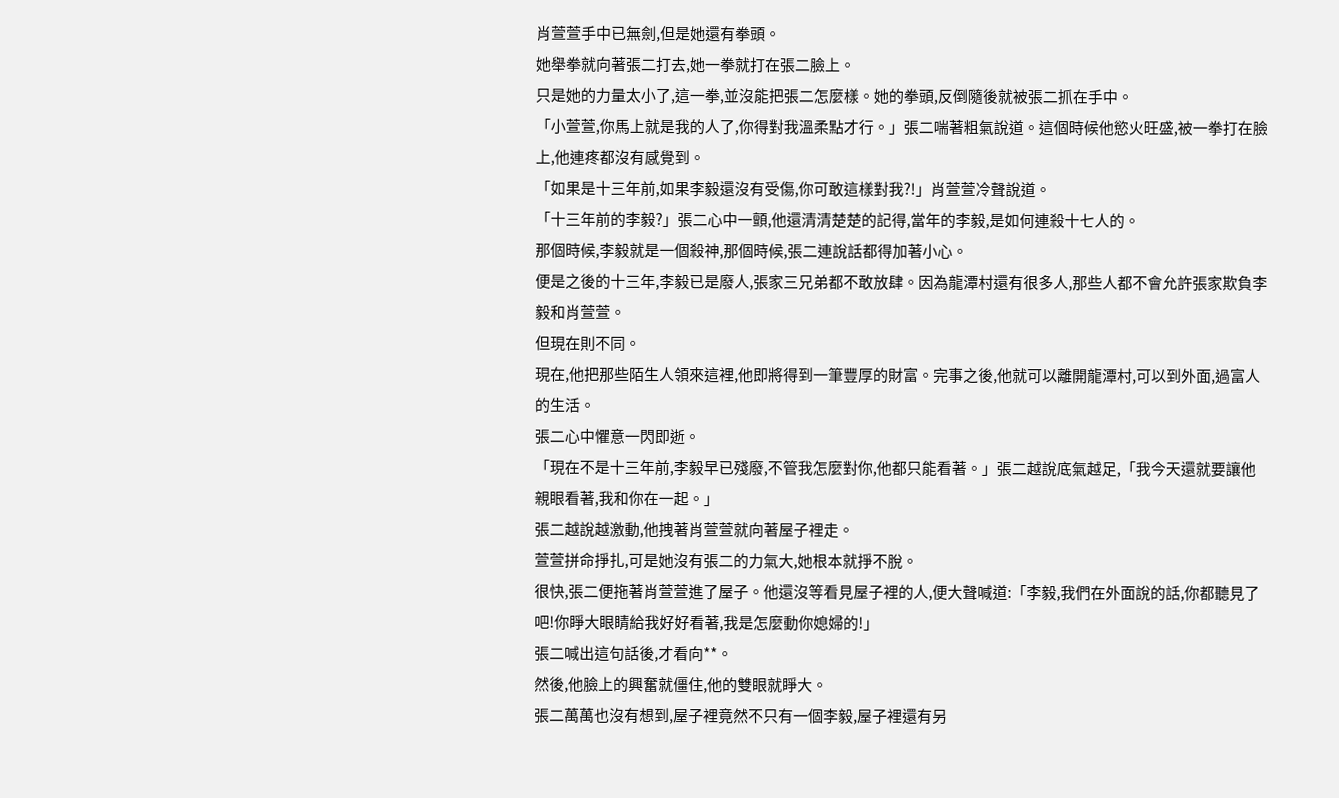肖萱萱手中已無劍,但是她還有拳頭。
她舉拳就向著張二打去,她一拳就打在張二臉上。
只是她的力量太小了,這一拳,並沒能把張二怎麼樣。她的拳頭,反倒隨後就被張二抓在手中。
「小萱萱,你馬上就是我的人了,你得對我溫柔點才行。」張二喘著粗氣說道。這個時候他慾火旺盛,被一拳打在臉上,他連疼都沒有感覺到。
「如果是十三年前,如果李毅還沒有受傷,你可敢這樣對我?!」肖萱萱冷聲說道。
「十三年前的李毅?」張二心中一顫,他還清清楚楚的記得,當年的李毅,是如何連殺十七人的。
那個時候,李毅就是一個殺神,那個時候,張二連說話都得加著小心。
便是之後的十三年,李毅已是廢人,張家三兄弟都不敢放肆。因為龍潭村還有很多人,那些人都不會允許張家欺負李毅和肖萱萱。
但現在則不同。
現在,他把那些陌生人領來這裡,他即將得到一筆豐厚的財富。完事之後,他就可以離開龍潭村,可以到外面,過富人的生活。
張二心中懼意一閃即逝。
「現在不是十三年前,李毅早已殘廢,不管我怎麼對你,他都只能看著。」張二越說底氣越足,「我今天還就要讓他親眼看著,我和你在一起。」
張二越說越激動,他拽著肖萱萱就向著屋子裡走。
萱萱拼命掙扎,可是她沒有張二的力氣大,她根本就掙不脫。
很快,張二便拖著肖萱萱進了屋子。他還沒等看見屋子裡的人,便大聲喊道:「李毅,我們在外面說的話,你都聽見了吧!你睜大眼睛給我好好看著,我是怎麼動你媳婦的!」
張二喊出這句話後,才看向**。
然後,他臉上的興奮就僵住,他的雙眼就睜大。
張二萬萬也沒有想到,屋子裡竟然不只有一個李毅,屋子裡還有另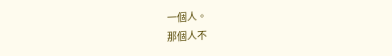一個人。
那個人不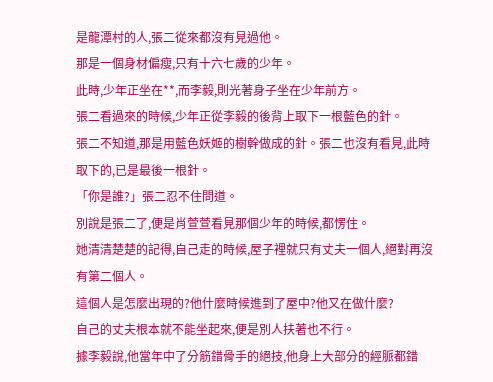是龍潭村的人,張二從來都沒有見過他。
那是一個身材偏瘦,只有十六七歲的少年。
此時,少年正坐在**,而李毅,則光著身子坐在少年前方。
張二看過來的時候,少年正從李毅的後背上取下一根藍色的針。
張二不知道,那是用藍色妖姬的樹幹做成的針。張二也沒有看見,此時取下的,已是最後一根針。
「你是誰?」張二忍不住問道。
別說是張二了,便是肖萱萱看見那個少年的時候,都愣住。
她清清楚楚的記得,自己走的時候,屋子裡就只有丈夫一個人,絕對再沒有第二個人。
這個人是怎麼出現的?他什麼時候進到了屋中?他又在做什麼?
自己的丈夫根本就不能坐起來,便是別人扶著也不行。
據李毅說,他當年中了分筋錯骨手的絕技,他身上大部分的經脈都錯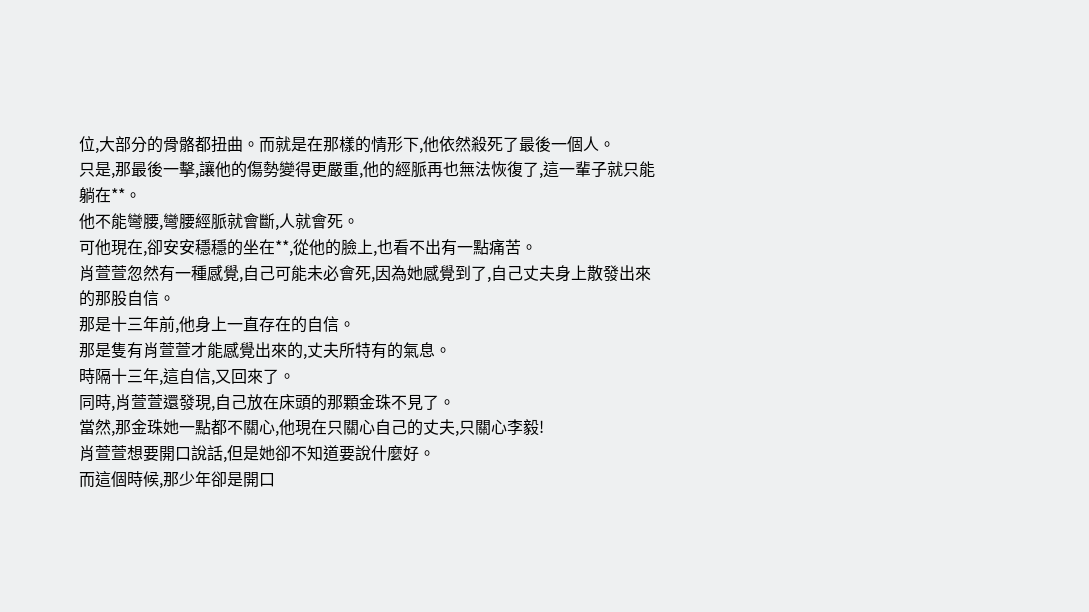位,大部分的骨骼都扭曲。而就是在那樣的情形下,他依然殺死了最後一個人。
只是,那最後一擊,讓他的傷勢變得更嚴重,他的經脈再也無法恢復了,這一輩子就只能躺在**。
他不能彎腰,彎腰經脈就會斷,人就會死。
可他現在,卻安安穩穩的坐在**,從他的臉上,也看不出有一點痛苦。
肖萱萱忽然有一種感覺,自己可能未必會死,因為她感覺到了,自己丈夫身上散發出來的那股自信。
那是十三年前,他身上一直存在的自信。
那是隻有肖萱萱才能感覺出來的,丈夫所特有的氣息。
時隔十三年,這自信,又回來了。
同時,肖萱萱還發現,自己放在床頭的那顆金珠不見了。
當然,那金珠她一點都不關心,他現在只關心自己的丈夫,只關心李毅!
肖萱萱想要開口說話,但是她卻不知道要說什麼好。
而這個時候,那少年卻是開口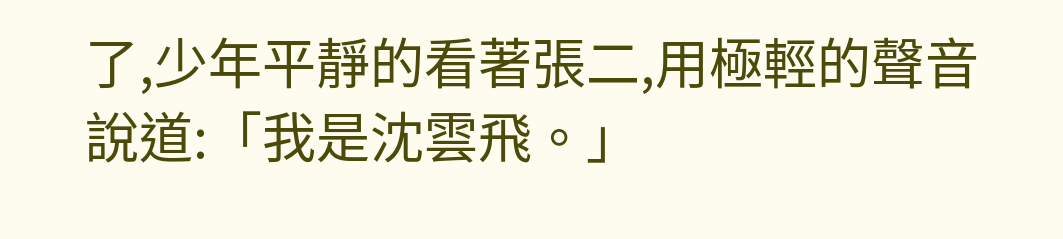了,少年平靜的看著張二,用極輕的聲音說道:「我是沈雲飛。」